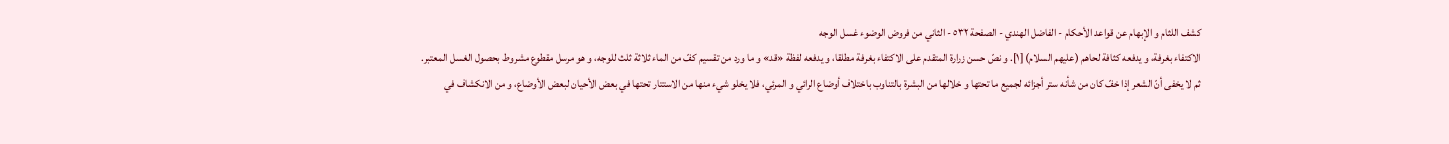كشف اللثام و الإبهام عن قواعد الأحكام - الفاضل الهندي - الصفحة ٥٣٢ - الثاني من فروض الوضوء غسل الوجه
الاكتفاء بغرفة، و يدفعه كثافة لحاهم (عليهم السلام) [١]. و نصّ حسن زرارة المتقدم على الاكتفاء بغرفة مطلقا، و يدفعه لفظة «قد» و ما ورد من تقسيم كفّ من الماء ثلاثة ثلث للوجه، و هو مرسل مقطوع مشروط بحصول الغسل المعتبر.
ثم لا يخفى أنّ الشعر إذا خفّ كان من شأنه ستر أجزائه لجميع ما تحتها و خلالها من البشرة بالتناوب باختلاف أوضاع الرائي و المرئي، فلا يخلو شيء منها من الاستتار تحتها في بعض الأحيان لبعض الأوضاع، و من الانكشاف في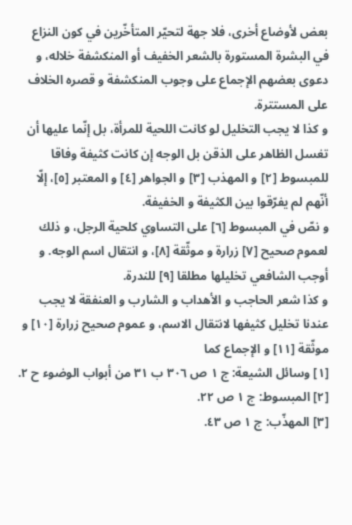بعض لأوضاع أخرى، فلا جهة لتحيّر المتأخّرين في كون النزاع في البشرة المستورة بالشعر الخفيف أو المنكشفة خلاله، و دعوى بعضهم الإجماع على وجوب المنكشفة و قصره الخلاف على المستترة.
و كذا لا يجب التخليل لو كانت اللحية للمرأة، بل إنّما عليها أن تغسل الظاهر على الذقن بل الوجه إن كانت كثيفة وفاقا للمبسوط [٢] و المهذب [٣] و الجواهر [٤] و المعتبر [٥]، إلّا أنّهم لم يفرّقوا بين الكثيفة و الخفيفة.
و نصّ في المبسوط [٦] على التساوي كلحية الرجل، و ذلك لعموم صحيح [٧] زرارة و موثّقة [٨]، و انتقال اسم الوجه. و أوجب الشافعي تخليلها مطلقا [٩] للندرة.
و كذا شعر الحاجب و الأهداب و الشارب و العنفقة لا يجب عندنا تخليل كثيفها لانتقال الاسم، و عموم صحيح زرارة [١٠] و موثّقة [١١] و الإجماع كما
[١] وسائل الشيعة: ج ١ ص ٣٠٦ ب ٣١ من أبواب الوضوء ح ٢.
[٢] المبسوط: ج ١ ص ٢٢.
[٣] المهذّب: ج ١ ص ٤٣.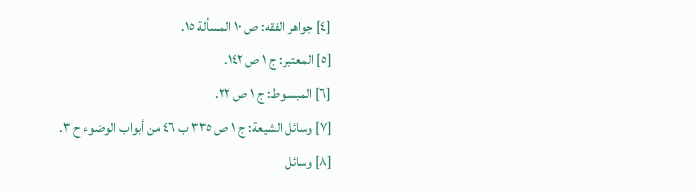[٤] جواهر الفقه: ص ١٠ المسألة ١٥.
[٥] المعتبر: ج ١ ص ١٤٢.
[٦] المبسوط: ج ١ ص ٢٢.
[٧] وسائل الشيعة: ج ١ ص ٣٣٥ ب ٤٦ من أبواب الوضوء ح ٣.
[٨] وسائل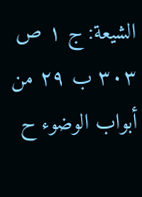الشيعة: ج ١ ص ٣٠٣ ب ٢٩ من أبواب الوضوء ح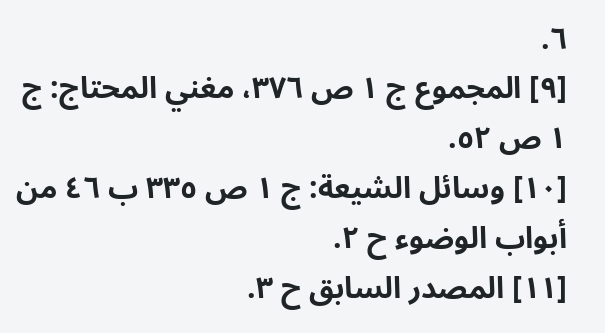٦.
[٩] المجموع ج ١ ص ٣٧٦، مغني المحتاج: ج ١ ص ٥٢.
[١٠] وسائل الشيعة: ج ١ ص ٣٣٥ ب ٤٦ من أبواب الوضوء ح ٢.
[١١] المصدر السابق ح ٣.